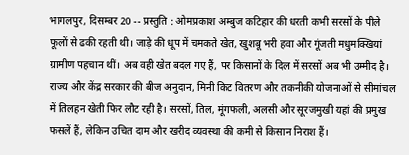भागलपुर, दिसम्बर 20 -- प्रस्तुति : ओमप्रकाश अम्बुज कटिहार की धरती कभी सरसों के पीले फूलों से ढकी रहती थी। जाड़े की धूप में चमकते खेत, खुशबू भरी हवा और गूंजती मधुमक्खियां ग्रामीण पहचान थीं। अब वही खेत बदल गए हैं, पर किसानों के दिल में सरसों अब भी उम्मीद है। राज्य और केंद्र सरकार की बीज अनुदान, मिनी किट वितरण और तकनीकी योजनाओं से सीमांचल में तिलहन खेती फिर लौट रही है। सरसों, तिल, मूंगफली, अलसी और सूरजमुखी यहां की प्रमुख फसलें हैं, लेकिन उचित दाम और खरीद व्यवस्था की कमी से किसान निराश हैं।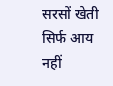सरसों खेती सिर्फ आय नहीं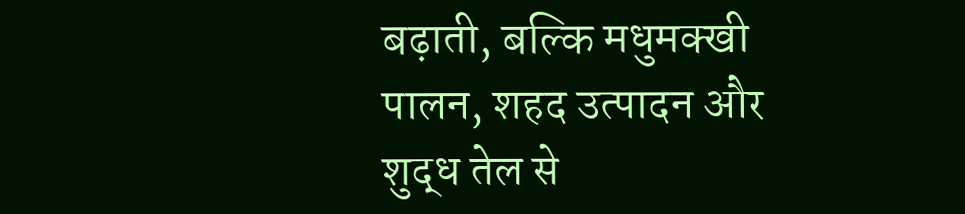बढ़ाती, बल्कि मधुमक्खी पालन, शहद उत्पादन और शुद्ध तेल से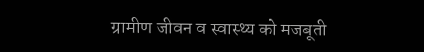ग्रामीण जीवन व स्वास्थ्य को मजबूती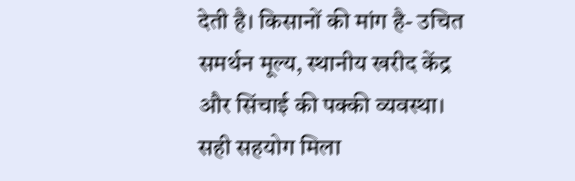देती है। किसानों की मांग है- उचित समर्थन मूल्य, स्थानीय खरीद केंद्र और सिंचाई की पक्की व्यवस्था। सही सहयोग मिला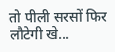तो पीली सरसों फिर लौटेगी खे...